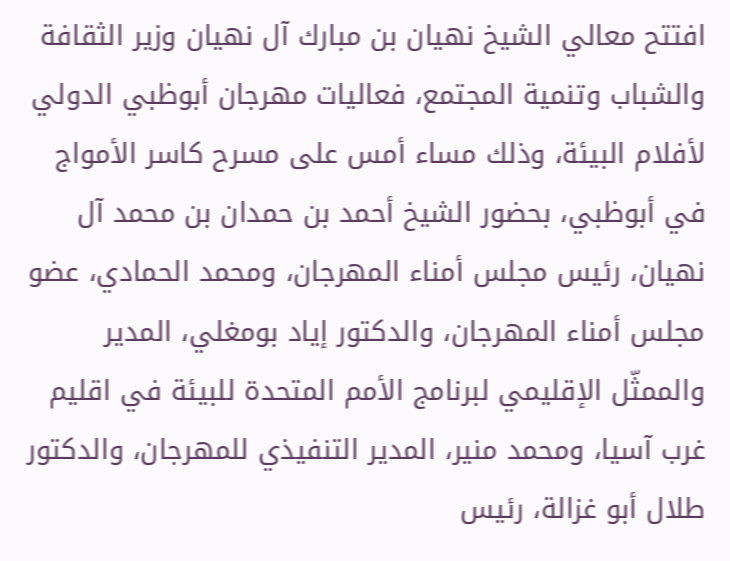افتتح معالي الشيخ نهيان بن مبارك آل نهيان وزير الثقافة والشباب وتنمية المجتمع، فعاليات مهرجان أبوظبي الدولي لأفلام البيئة، وذلك مساء أمس على مسرح كاسر الأمواج في أبوظبي، بحضور الشيخ أحمد بن حمدان بن محمد آل نهيان، رئيس مجلس أمناء المهرجان، ومحمد الحمادي، عضو مجلس أمناء المهرجان، والدكتور إياد بومغلي، المدير والممثّل الإقليمي لبرنامج الأمم المتحدة للبيئة في اقليم غرب آسيا، ومحمد منير، المدير التنفيذي للمهرجان، والدكتور طلال أبو غزالة، رئيس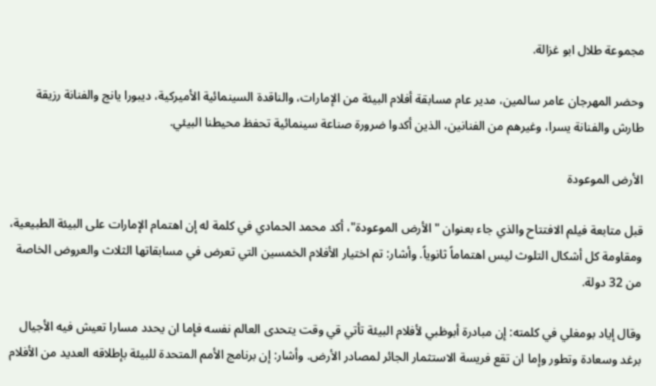مجموعة طلال ابو غزالة.

وحضر المهرجان عامر سالمين، مدير عام مسابقة أفلام البيئة من الإمارات، والناقدة السينمائية الأميركية، ديبورا يانج والفنانة رزيقة طارش والفنانة يسرا، وغيرهم من الفنانين، الذين أكدوا ضرورة صناعة سينمائية تحفظ محيطنا البيئي.

الأرض الموعودة

قبل متابعة فيلم الافتتاح والذي جاء بعنوان "الأرض الموعودة"، أكد محمد الحمادي في كلمة له إن اهتمام الإمارات على البيئة الطبيعية، ومقاومة كل أشكال التلوث ليس اهتماماً ثانوياً. وأشار: تم اختيار الأفلام الخمسين التي تعرض في مسابقاتها الثلاث والعروض الخاصة من 32 دولة.

وقال إياد بومغلي في كلمته: إن مبادرة أبوظبي لأفلام البيئة تأتي قي وقت يتحدى العالم نفسه فإما ان يحدد مسارا تعيش فيه الأجيال برغد وسعادة وتطور وإما ان تقع فريسة الاستثمار الجائر لمصادر الأرض. وأشار: إن برنامج الأمم المتحدة للبيئة بإطلاقه العديد من الأفلام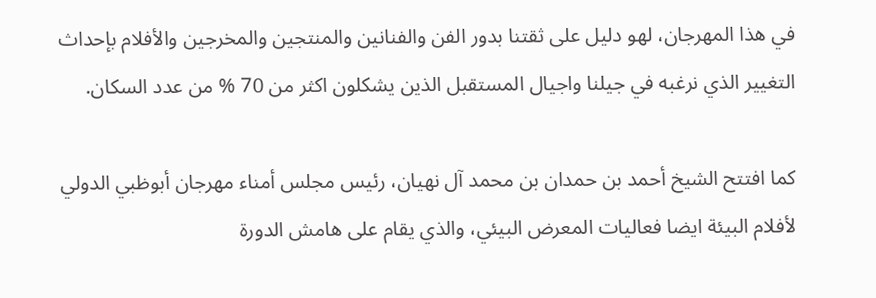في هذا المهرجان، لهو دليل على ثقتنا بدور الفن والفنانين والمنتجين والمخرجين والأفلام بإحداث التغيير الذي نرغبه في جيلنا واجيال المستقبل الذين يشكلون اكثر من 70 % من عدد السكان.

كما افتتح الشيخ أحمد بن حمدان بن محمد آل نهيان، رئيس مجلس أمناء مهرجان أبوظبي الدولي لأفلام البيئة ايضا فعاليات المعرض البيئي، والذي يقام على هامش الدورة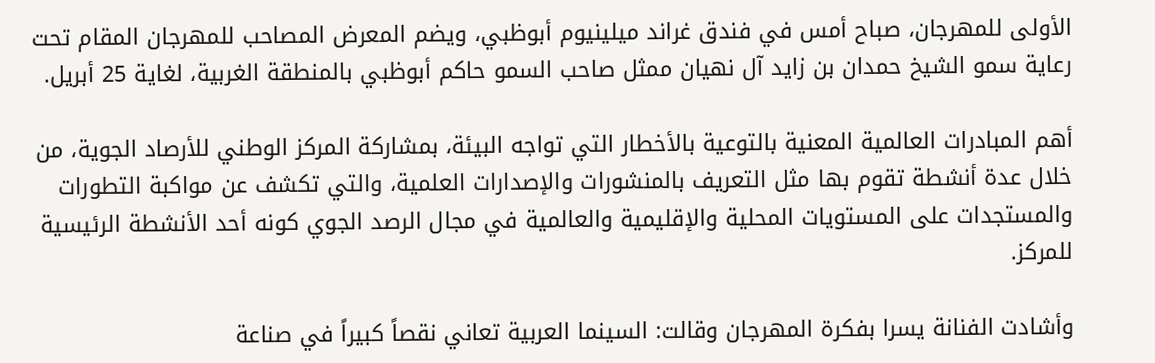الأولى للمهرجان، صباح أمس في فندق غراند ميلينيوم أبوظبي، ويضم المعرض المصاحب للمهرجان المقام تحت رعاية سمو الشيخ حمدان بن زايد آل نهيان ممثل صاحب السمو حاكم أبوظبي بالمنطقة الغربية، لغاية 25 أبريل.

أهم المبادرات العالمية المعنية بالتوعية بالأخطار التي تواجه البيئة، بمشاركة المركز الوطني للأرصاد الجوية، من خلال عدة أنشطة تقوم بها مثل التعريف بالمنشورات والإصدارات العلمية، والتي تكشف عن مواكبة التطورات والمستجدات على المستويات المحلية والإقليمية والعالمية في مجال الرصد الجوي كونه أحد الأنشطة الرئيسية للمركز.

وأشادت الفنانة يسرا بفكرة المهرجان وقالت: السينما العربية تعاني نقصاً كبيراً في صناعة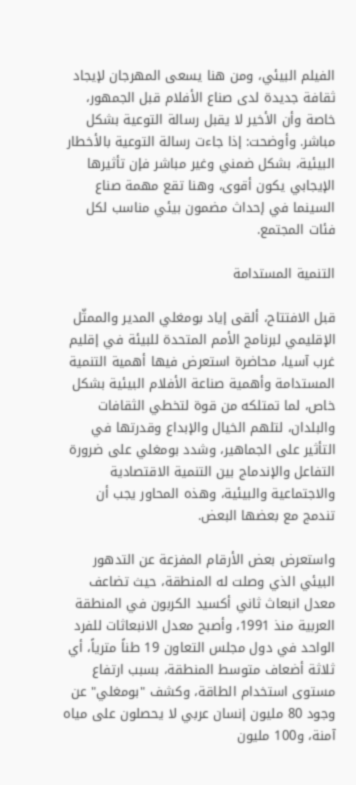الفيلم البيئي، ومن هنا يسعى المهرجان لإيجاد ثقافة جديدة لدى صناع الأفلام قبل الجمهور، خاصة وأن الأخير لا يقبل رسالة التوعية بشكل مباشر. وأوضحت: إذا جاءت رسالة التوعية بالأخطار البيئية، بشكل ضمني وغير مباشر فإن تأثيرها الإيجابي يكون أقوى، وهنا تقع مهمة صناع السينما في إحداث مضمون بيئي مناسب لكل فئات المجتمع.

التنمية المستدامة

قبل الافتتاح، ألقى إياد بومغلي المدير والممثّل الإقليمي لبرنامج الأمم المتحدة للبيئة في إقليم غرب آسيا، محاضرة استعرض فيها أهمية التنمية المستدامة وأهمية صناعة الأفلام البيئية بشكل خاص، لما تمتلكه من قوة لتخطي الثقافات والبلدان، لتلهم الخيال والإبداع وقدرتها في التأثير على الجماهير، وشدد بومغلي على ضرورة التفاعل والإندماج بين التنمية الاقتصادية والاجتماعية والبيئية، وهذه المحاور يجب أن تندمج مع بعضها البعض.

واستعرض بعض الأرقام المفزعة عن التدهور البيئي الذي وصلت له المنطقة، حيث تضاعف معدل انبعاث ثاني أكسيد الكربون في المنطقة العربية منذ 1991، وأصبح معدل الانبعاثات للفرد الواحد في دول مجلس التعاون 19 طناً مترياً، أي ثلاثة أضعاف متوسط المنطقة، بسبب ارتفاع مستوى استخدام الطاقة، وكشف "بومغلي" عن وجود 80 مليون إنسان عربي لا يحصلون على مياه آمنة، و100 مليون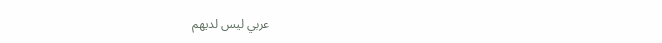عربي ليس لديهم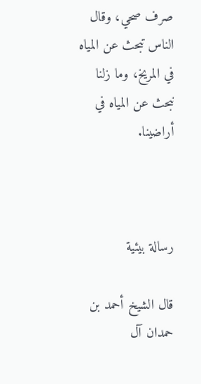صرف صحي، وقال الناس تبحث عن المياه في المريخ، وما زلنا نبحث عن المياه في أراضينا.



رسالة بيئية

قال الشيخ أحمد بن حمدان آل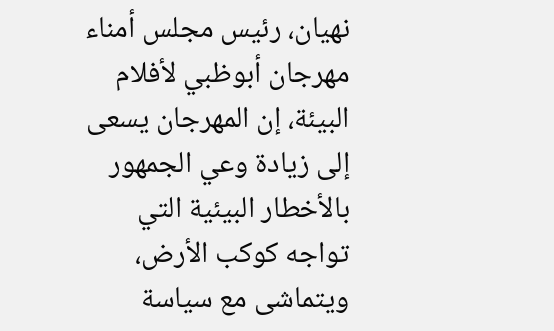نهيان، رئيس مجلس أمناء مهرجان أبوظبي لأفلام البيئة، إن المهرجان يسعى إلى زيادة وعي الجمهور بالأخطار البيئية التي تواجه كوكب الأرض، ويتماشى مع سياسة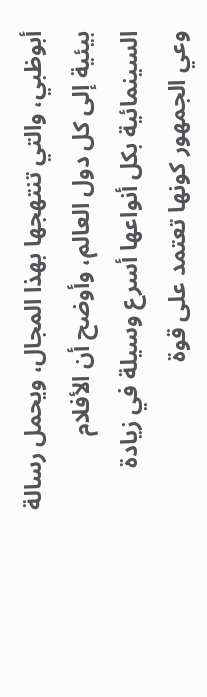أبوظبي، والتي تنتهجها بهذا المجال، ويحمل رسالة بيئية إلى كل دول العالم، وأوضح أن الأفلام السينمائية بكل أنواعها أسرع وسيلة في زيادة وعي الجمهور كونها تعتمد على قوة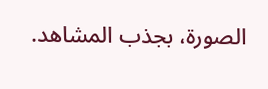الصورة، بجذب المشاهد.